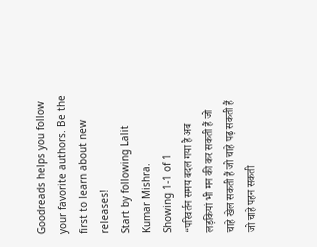Goodreads helps you follow your favorite authors. Be the first to learn about new releases!
Start by following Lalit Kumar Mishra.
Showing 1-1 of 1
“परिवर्तन समय बदल गया है अब लड़कियां भी मन की कर सकती हैं जो चाहे खेल सकती हैं जो चाहे पढ़ सकती हैं जो चाहे पहन सकती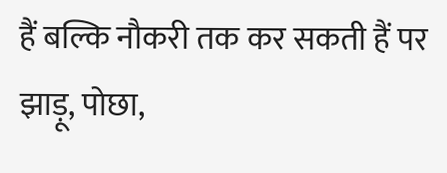हैं बल्कि नौकरी तक कर सकती हैं पर झाड़ू, पोछा,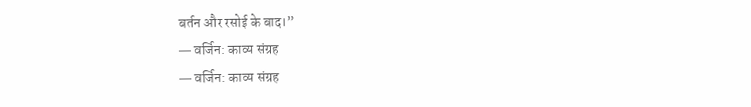बर्तन और रसोई के बाद।”
― वर्जिन: काव्य संग्रह
― वर्जिन: काव्य संग्रह